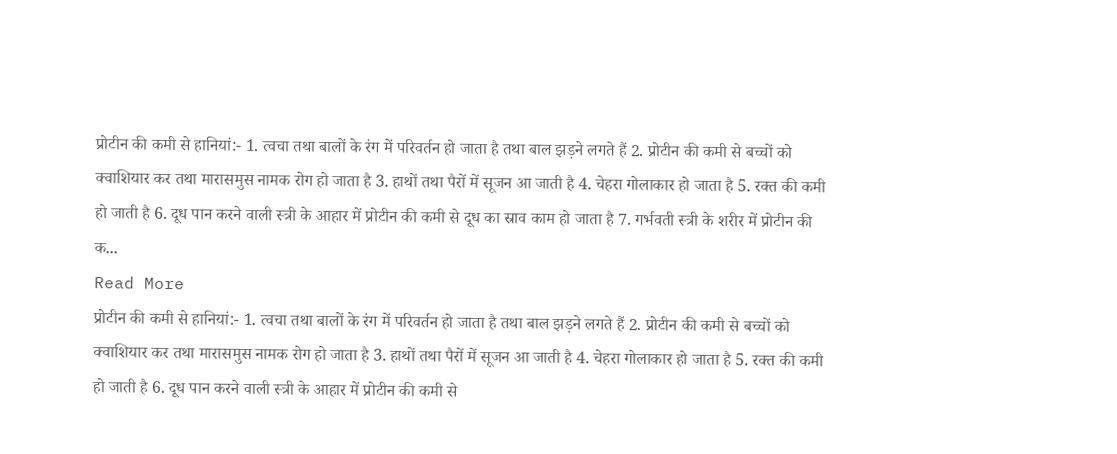प्रोटीन की कमी से हानियां:- 1. त्वचा तथा बालों के रंग में परिवर्तन हो जाता है तथा बाल झड़ने लगते हैं 2. प्रोटीन की कमी से बच्चों को क्वाशियार कर तथा मारासमुस नामक रोग हो जाता है 3. हाथों तथा पैरों में सूजन आ जाती है 4. चेहरा गोलाकार हो जाता है 5. रक्त की कमी हो जाती है 6. दूध पान करने वाली स्त्री के आहार में प्रोटीन की कमी से दूध का स्राव काम हो जाता है 7. गर्भवती स्त्री के शरीर में प्रोटीन की क...
Read More
प्रोटीन की कमी से हानियां:- 1. त्वचा तथा बालों के रंग में परिवर्तन हो जाता है तथा बाल झड़ने लगते हैं 2. प्रोटीन की कमी से बच्चों को क्वाशियार कर तथा मारासमुस नामक रोग हो जाता है 3. हाथों तथा पैरों में सूजन आ जाती है 4. चेहरा गोलाकार हो जाता है 5. रक्त की कमी हो जाती है 6. दूध पान करने वाली स्त्री के आहार में प्रोटीन की कमी से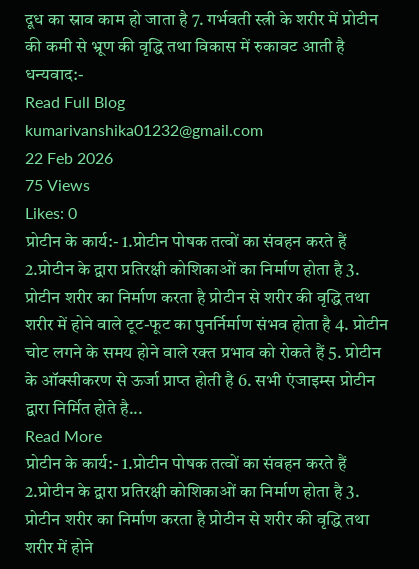दूध का स्राव काम हो जाता है 7. गर्भवती स्त्री के शरीर में प्रोटीन की कमी से भ्रूण की वृद्धि तथा विकास में रुकावट आती है धन्यवाद:-
Read Full Blog
kumarivanshika01232@gmail.com
22 Feb 2026
75 Views
Likes: 0
प्रोटीन के कार्य:- 1.प्रोटीन पोषक तत्वों का संवहन करते हैं 2.प्रोटीन के द्वारा प्रतिरक्षी कोशिकाओं का निर्माण होता है 3. प्रोटीन शरीर का निर्माण करता है प्रोटीन से शरीर की वृद्धि तथा शरीर में होने वाले टूट-फूट का पुनर्निर्माण संभव होता है 4. प्रोटीन चोट लगने के समय होने वाले रक्त प्रभाव को रोकते हैं 5. प्रोटीन के ऑक्सीकरण से ऊर्जा प्राप्त होती है 6. सभी एंजाइम्स प्रोटीन द्वारा निर्मित होते है...
Read More
प्रोटीन के कार्य:- 1.प्रोटीन पोषक तत्वों का संवहन करते हैं 2.प्रोटीन के द्वारा प्रतिरक्षी कोशिकाओं का निर्माण होता है 3. प्रोटीन शरीर का निर्माण करता है प्रोटीन से शरीर की वृद्धि तथा शरीर में होने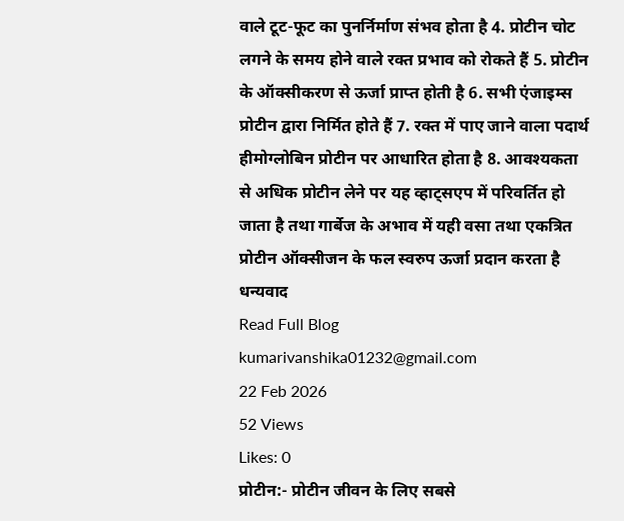वाले टूट-फूट का पुनर्निर्माण संभव होता है 4. प्रोटीन चोट लगने के समय होने वाले रक्त प्रभाव को रोकते हैं 5. प्रोटीन के ऑक्सीकरण से ऊर्जा प्राप्त होती है 6. सभी एंजाइम्स प्रोटीन द्वारा निर्मित होते हैं 7. रक्त में पाए जाने वाला पदार्थ हीमोग्लोबिन प्रोटीन पर आधारित होता है 8. आवश्यकता से अधिक प्रोटीन लेने पर यह व्हाट्सएप में परिवर्तित हो जाता है तथा गार्बेज के अभाव में यही वसा तथा एकत्रित प्रोटीन ऑक्सीजन के फल स्वरुप ऊर्जा प्रदान करता है धन्यवाद
Read Full Blog
kumarivanshika01232@gmail.com
22 Feb 2026
52 Views
Likes: 0
प्रोटीन:- प्रोटीन जीवन के लिए सबसे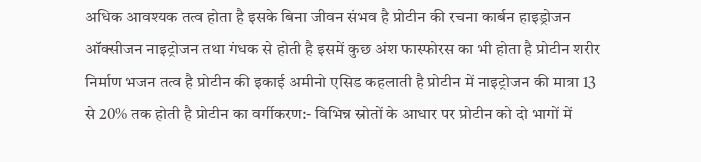अधिक आवश्यक तत्व होता है इसके बिना जीवन संभव है प्रोटीन की रचना कार्बन हाइड्रोजन ऑक्सीजन नाइट्रोजन तथा गंधक से होती है इसमें कुछ अंश फास्फोरस का भी होता है प्रोटीन शरीर निर्माण भजन तत्व है प्रोटीन की इकाई अमीनो एसिड कहलाती है प्रोटीन में नाइट्रोजन की मात्रा 13 से 20% तक होती है प्रोटीन का वर्गीकरण:- विभिन्न स्रोतों के आधार पर प्रोटीन को दो भागों में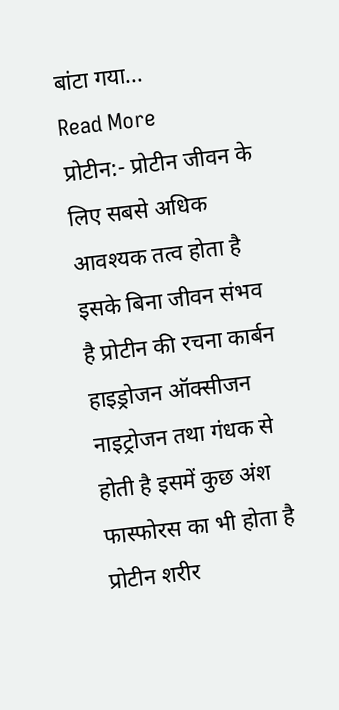बांटा गया...
Read More
प्रोटीन:- प्रोटीन जीवन के लिए सबसे अधिक आवश्यक तत्व होता है इसके बिना जीवन संभव है प्रोटीन की रचना कार्बन हाइड्रोजन ऑक्सीजन नाइट्रोजन तथा गंधक से होती है इसमें कुछ अंश फास्फोरस का भी होता है प्रोटीन शरीर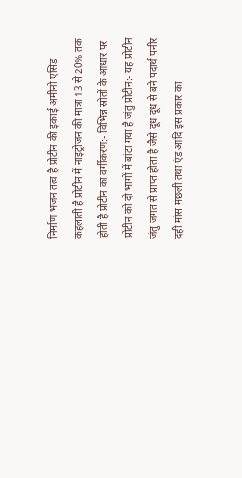निर्माण भजन तत्व है प्रोटीन की इकाई अमीनो एसिड कहलाती है प्रोटीन में नाइट्रोजन की मात्रा 13 से 20% तक होती है प्रोटीन का वर्गीकरण:- विभिन्न स्रोतों के आधार पर प्रोटीन को दो भागों में बांटा गया है जंतु प्रोटीन:- यह प्रोटीन जंतु जगत से प्राप्त होता है जैसे दूध दूध से बने पदार्थ पनीर दही मांस मछली तथा एंड आदि इस प्रकार का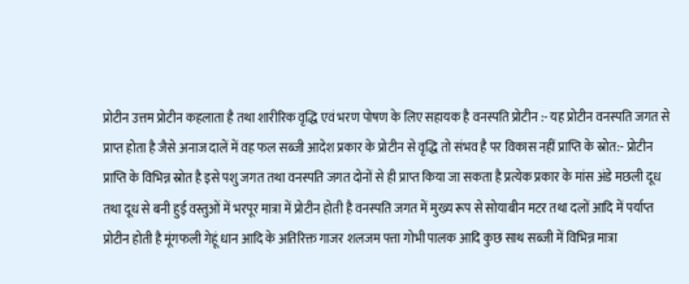प्रोटीन उत्तम प्रोटीन कहलाता है तथा शारीरिक वृद्धि एवं भरण पोषण के लिए सहायक है वनस्पति प्रोटीन :- यह प्रोटीन वनस्पति जगत से प्राप्त होता है जैसे अनाज दालें में वह फल सब्जी आदेश प्रकार के प्रोटीन से वृद्धि तो संभव है पर विकास नहीं प्राप्ति के स्रोत:- प्रोटीन प्राप्ति के विभिन्न स्रोत है इसे पशु जगत तथा वनस्पति जगत दोनों से ही प्राप्त किया जा सकता है प्रत्येक प्रकार के मांस अंडे मछली दूध तथा दूध से बनी हुई वस्तुओं में भरपूर मात्रा में प्रोटीन होती है वनस्पति जगत में मुख्य रूप से सोयाबीन मटर तथा दलों आदि में पर्याप्त प्रोटीन होती है मूंगफली गेहूं धान आदि के अतिरिक्त गाजर शलजम पत्ता गोभी पालक आदि कुछ साथ सब्जी में विभिन्न मात्रा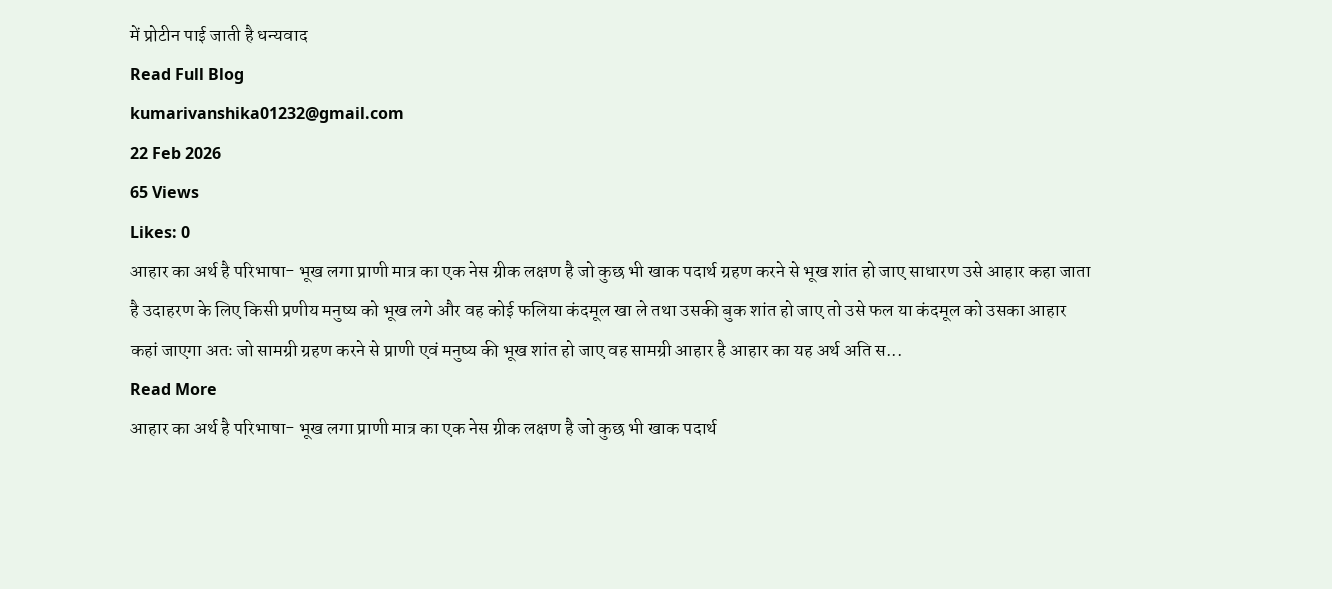में प्रोटीन पाई जाती है धन्यवाद
Read Full Blog
kumarivanshika01232@gmail.com
22 Feb 2026
65 Views
Likes: 0
आहार का अर्थ है परिभाषा- भूख लगा प्राणी मात्र का एक नेस ग्रीक लक्षण है जो कुछ भी खाक पदार्थ ग्रहण करने से भूख शांत हो जाए साधारण उसे आहार कहा जाता है उदाहरण के लिए किसी प्रणीय मनुष्य को भूख लगे और वह कोई फलिया कंदमूल खा ले तथा उसकी बुक शांत हो जाए तो उसे फल या कंदमूल को उसका आहार कहां जाएगा अतः जो सामग्री ग्रहण करने से प्राणी एवं मनुष्य की भूख शांत हो जाए वह सामग्री आहार है आहार का यह अर्थ अति स...
Read More
आहार का अर्थ है परिभाषा- भूख लगा प्राणी मात्र का एक नेस ग्रीक लक्षण है जो कुछ भी खाक पदार्थ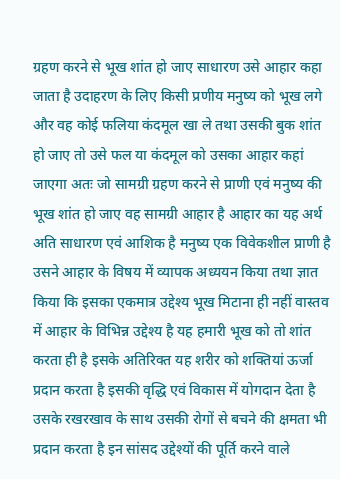ग्रहण करने से भूख शांत हो जाए साधारण उसे आहार कहा जाता है उदाहरण के लिए किसी प्रणीय मनुष्य को भूख लगे और वह कोई फलिया कंदमूल खा ले तथा उसकी बुक शांत हो जाए तो उसे फल या कंदमूल को उसका आहार कहां जाएगा अतः जो सामग्री ग्रहण करने से प्राणी एवं मनुष्य की भूख शांत हो जाए वह सामग्री आहार है आहार का यह अर्थ अति साधारण एवं आशिक है मनुष्य एक विवेकशील प्राणी है उसने आहार के विषय में व्यापक अध्ययन किया तथा ज्ञात किया कि इसका एकमात्र उद्देश्य भूख मिटाना ही नहीं वास्तव में आहार के विभिन्न उद्देश्य है यह हमारी भूख को तो शांत करता ही है इसके अतिरिक्त यह शरीर को शक्तियां ऊर्जा प्रदान करता है इसकी वृद्धि एवं विकास में योगदान देता है उसके रखरखाव के साथ उसकी रोगों से बचने की क्षमता भी प्रदान करता है इन सांसद उद्देश्यों की पूर्ति करने वाले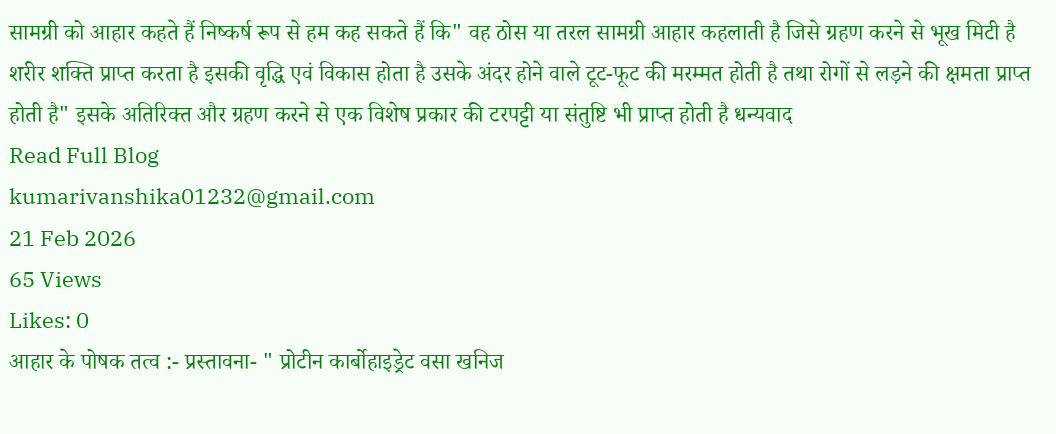सामग्री को आहार कहते हैं निष्कर्ष रूप से हम कह सकते हैं कि" वह ठोस या तरल सामग्री आहार कहलाती है जिसे ग्रहण करने से भूख मिटी है शरीर शक्ति प्राप्त करता है इसकी वृद्धि एवं विकास होता है उसके अंदर होने वाले टूट-फूट की मरम्मत होती है तथा रोगों से लड़ने की क्षमता प्राप्त होती है" इसके अतिरिक्त और ग्रहण करने से एक विशेष प्रकार की टरपट्टी या संतुष्टि भी प्राप्त होती है धन्यवाद
Read Full Blog
kumarivanshika01232@gmail.com
21 Feb 2026
65 Views
Likes: 0
आहार के पोषक तत्व :- प्रस्तावना- " प्रोटीन कार्बोहाइड्रेट वसा खनिज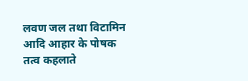लवण जल तथा विटामिन आदि आहार के पोषक तत्व कहलाते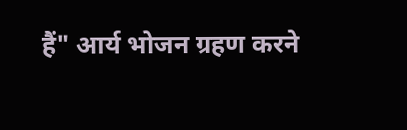हैं" आर्य भोजन ग्रहण करने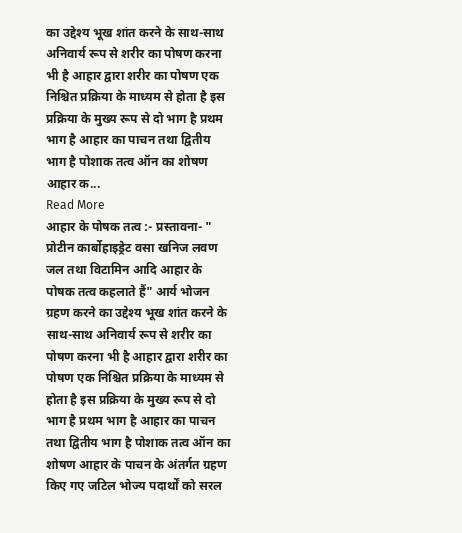का उद्देश्य भूख शांत करने के साथ-साथ अनिवार्य रूप से शरीर का पोषण करना भी है आहार द्वारा शरीर का पोषण एक निश्चित प्रक्रिया के माध्यम से होता है इस प्रक्रिया के मुख्य रूप से दो भाग है प्रथम भाग है आहार का पाचन तथा द्वितीय भाग है पोशाक तत्व ऑन का शोषण आहार क...
Read More
आहार के पोषक तत्व :- प्रस्तावना- " प्रोटीन कार्बोहाइड्रेट वसा खनिज लवण जल तथा विटामिन आदि आहार के पोषक तत्व कहलाते हैं" आर्य भोजन ग्रहण करने का उद्देश्य भूख शांत करने के साथ-साथ अनिवार्य रूप से शरीर का पोषण करना भी है आहार द्वारा शरीर का पोषण एक निश्चित प्रक्रिया के माध्यम से होता है इस प्रक्रिया के मुख्य रूप से दो भाग है प्रथम भाग है आहार का पाचन तथा द्वितीय भाग है पोशाक तत्व ऑन का शोषण आहार के पाचन के अंतर्गत ग्रहण किए गए जटिल भोज्य पदार्थों को सरल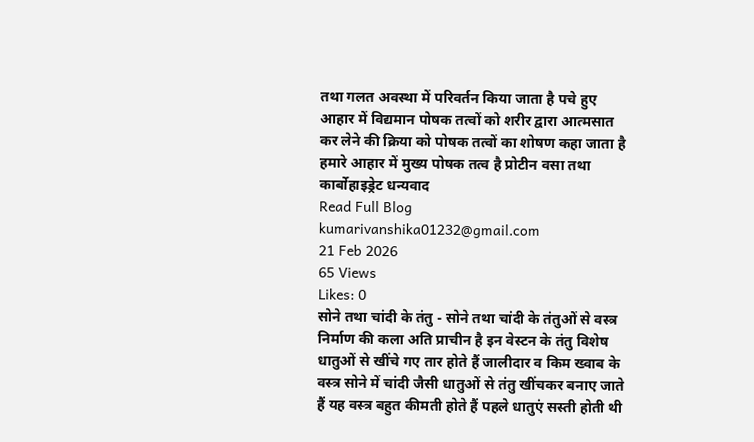तथा गलत अवस्था में परिवर्तन किया जाता है पचे हुए आहार में विद्यमान पोषक तत्वों को शरीर द्वारा आत्मसात कर लेने की क्रिया को पोषक तत्वों का शोषण कहा जाता है हमारे आहार में मुख्य पोषक तत्व है प्रोटीन वसा तथा कार्बोहाइड्रेट धन्यवाद
Read Full Blog
kumarivanshika01232@gmail.com
21 Feb 2026
65 Views
Likes: 0
सोने तथा चांदी के तंतु - सोने तथा चांदी के तंतुओं से वस्त्र निर्माण की कला अति प्राचीन है इन वेस्टन के तंतु विशेष धातुओं से खींचे गए तार होते हैं जालीदार व किम ख्वाब के वस्त्र सोने में चांदी जैसी धातुओं से तंतु खींचकर बनाए जाते हैं यह वस्त्र बहुत कीमती होते हैं पहले धातुएं सस्ती होती थी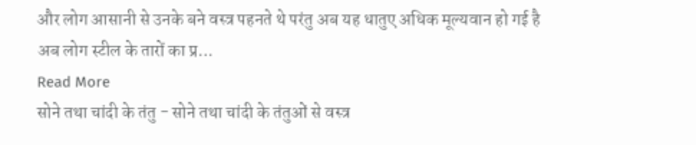और लोग आसानी से उनके बने वस्त्र पहनते थे परंतु अब यह धातुए अधिक मूल्यवान हो गई है अब लोग स्टील के तारों का प्र...
Read More
सोने तथा चांदी के तंतु - सोने तथा चांदी के तंतुओं से वस्त्र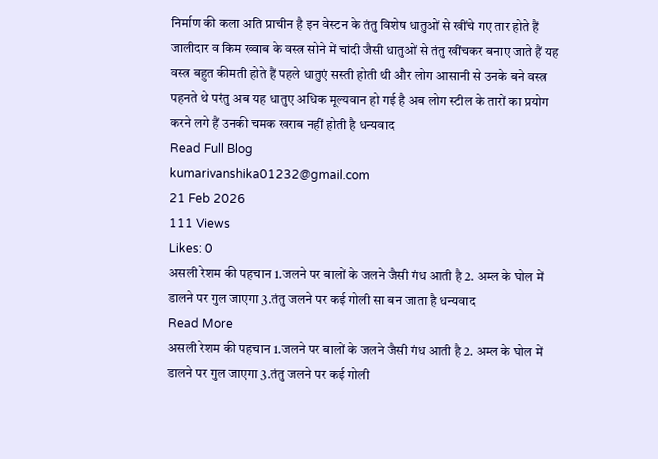निर्माण की कला अति प्राचीन है इन वेस्टन के तंतु विशेष धातुओं से खींचे गए तार होते हैं जालीदार व किम ख्वाब के वस्त्र सोने में चांदी जैसी धातुओं से तंतु खींचकर बनाए जाते हैं यह वस्त्र बहुत कीमती होते हैं पहले धातुएं सस्ती होती थी और लोग आसानी से उनके बने वस्त्र पहनते थे परंतु अब यह धातुए अधिक मूल्यवान हो गई है अब लोग स्टील के तारों का प्रयोग करने लगे हैं उनकी चमक खराब नहीं होती है धन्यवाद
Read Full Blog
kumarivanshika01232@gmail.com
21 Feb 2026
111 Views
Likes: 0
असली रेशम की पहचान 1.जलने पर बालों के जलने जैसी गंध आती है 2. अम्ल के घोल में डालने पर गुल जाएगा 3.तंतु जलने पर कई गोली सा बन जाता है धन्यवाद
Read More
असली रेशम की पहचान 1.जलने पर बालों के जलने जैसी गंध आती है 2. अम्ल के घोल में डालने पर गुल जाएगा 3.तंतु जलने पर कई गोली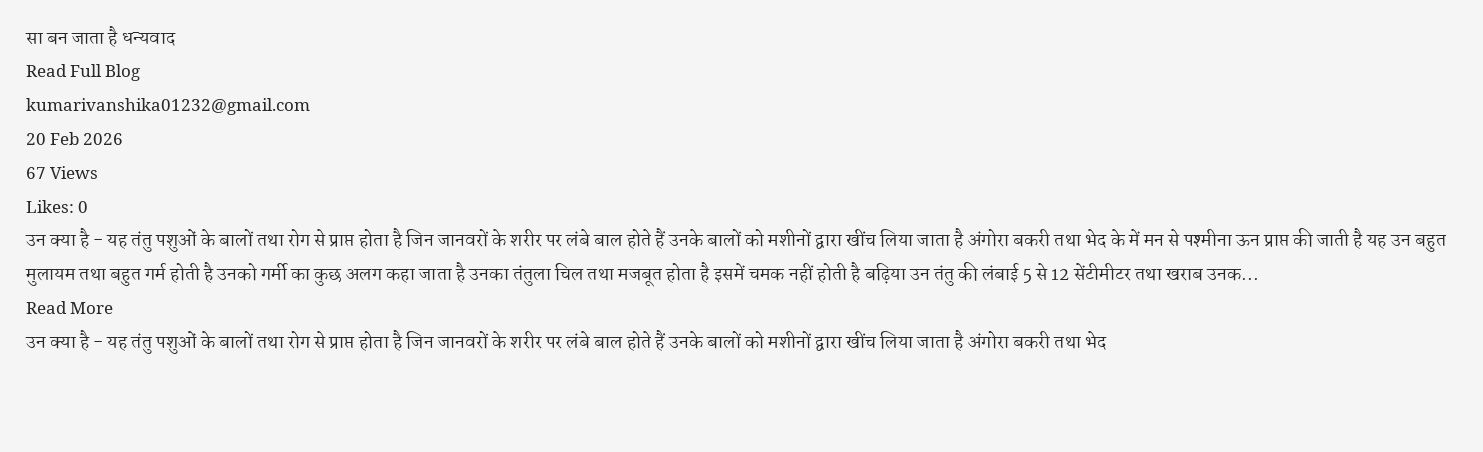सा बन जाता है धन्यवाद
Read Full Blog
kumarivanshika01232@gmail.com
20 Feb 2026
67 Views
Likes: 0
उन क्या है - यह तंतु पशुओं के बालों तथा रोग से प्राप्त होता है जिन जानवरों के शरीर पर लंबे बाल होते हैं उनके बालों को मशीनों द्वारा खींच लिया जाता है अंगोरा बकरी तथा भेद के में मन से पश्मीना ऊन प्राप्त की जाती है यह उन बहुत मुलायम तथा बहुत गर्म होती है उनको गर्मी का कुछ अलग कहा जाता है उनका तंतुला चिल तथा मजबूत होता है इसमें चमक नहीं होती है बढ़िया उन तंतु की लंबाई 5 से 12 सेंटीमीटर तथा खराब उनक...
Read More
उन क्या है - यह तंतु पशुओं के बालों तथा रोग से प्राप्त होता है जिन जानवरों के शरीर पर लंबे बाल होते हैं उनके बालों को मशीनों द्वारा खींच लिया जाता है अंगोरा बकरी तथा भेद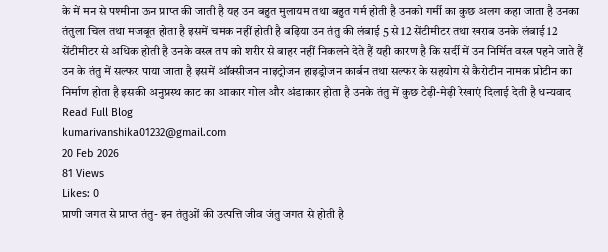के में मन से पश्मीना ऊन प्राप्त की जाती है यह उन बहुत मुलायम तथा बहुत गर्म होती है उनको गर्मी का कुछ अलग कहा जाता है उनका तंतुला चिल तथा मजबूत होता है इसमें चमक नहीं होती है बढ़िया उन तंतु की लंबाई 5 से 12 सेंटीमीटर तथा खराब उनके लंबाई 12 सेंटीमीटर से अधिक होती है उनके वस्त्र तप को शरीर से बाहर नहीं निकलने देते हैं यही कारण है कि सर्दी में उन निर्मित वस्त्र पहने जाते हैं उन के तंतु में सल्फर पाया जाता है इसमें ऑक्सीजन नाइट्रोजन हाइड्रोजन कार्बन तथा सल्फर के सहयोग से कैरोटीन नामक प्रोटीन का निर्माण होता है इसकी अनुप्रस्थ काट का आकार गोल और अंडाकार होता है उनके तंतु में कुछ टेढ़ी-मेढ़ी रेखाएं दिलाई देती है धन्यवाद
Read Full Blog
kumarivanshika01232@gmail.com
20 Feb 2026
81 Views
Likes: 0
प्राणी जगत से प्राप्त तंतु- इन तंतुओं की उत्पत्ति जीव जंतु जगत से होती है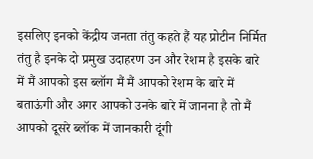इसलिए इनको केंद्रीय जनता तंतु कहते हैं यह प्रोटीन निर्मित तंतु है इनके दो प्रमुख उदाहरण उन और रेशम है इसके बारे में मैं आपको इस ब्लॉग मैं मैं आपको रेशम के बारे में बताऊंगी और अगर आपको उनके बारे में जानना है तो मैं आपको दूसरे ब्लॉक में जानकारी दूंगी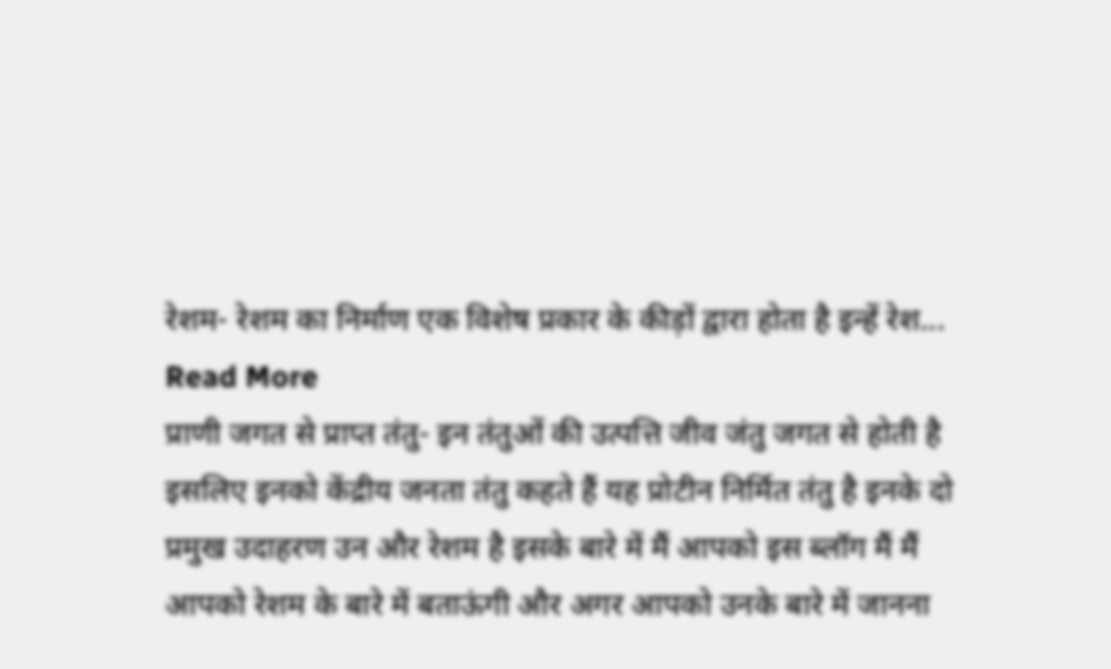रेशम- रेशम का निर्माण एक विशेष प्रकार के कीड़ों द्वारा होता है इन्हें रेश...
Read More
प्राणी जगत से प्राप्त तंतु- इन तंतुओं की उत्पत्ति जीव जंतु जगत से होती है इसलिए इनको केंद्रीय जनता तंतु कहते हैं यह प्रोटीन निर्मित तंतु है इनके दो प्रमुख उदाहरण उन और रेशम है इसके बारे में मैं आपको इस ब्लॉग मैं मैं आपको रेशम के बारे में बताऊंगी और अगर आपको उनके बारे में जानना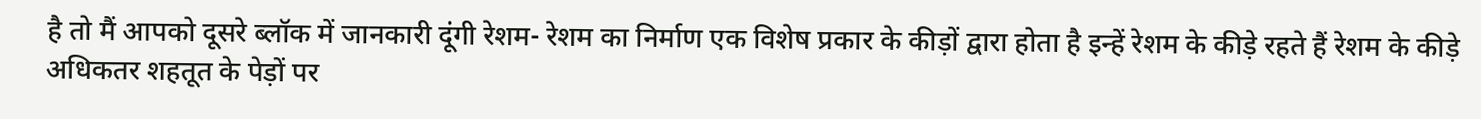है तो मैं आपको दूसरे ब्लॉक में जानकारी दूंगी रेशम- रेशम का निर्माण एक विशेष प्रकार के कीड़ों द्वारा होता है इन्हें रेशम के कीड़े रहते हैं रेशम के कीड़े अधिकतर शहतूत के पेड़ों पर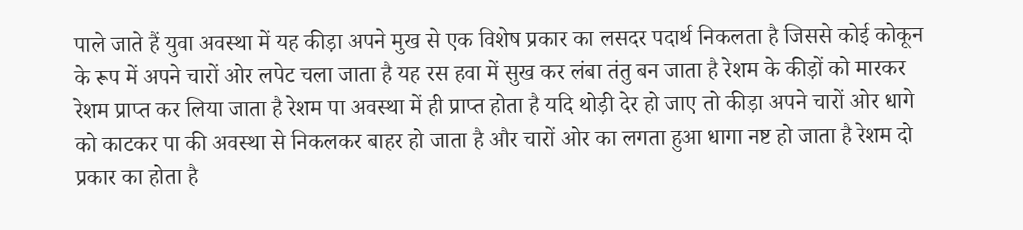पाले जाते हैं युवा अवस्था में यह कीड़ा अपने मुख से एक विशेष प्रकार का लसदर पदार्थ निकलता है जिससे कोई कोकून के रूप में अपने चारों ओर लपेट चला जाता है यह रस हवा में सुख कर लंबा तंतु बन जाता है रेशम के कीड़ों को मारकर रेशम प्राप्त कर लिया जाता है रेशम पा अवस्था में ही प्राप्त होता है यदि थोड़ी देर हो जाए तो कीड़ा अपने चारों ओर धागे को काटकर पा की अवस्था से निकलकर बाहर हो जाता है और चारों ओर का लगता हुआ धागा नष्ट हो जाता है रेशम दो प्रकार का होता है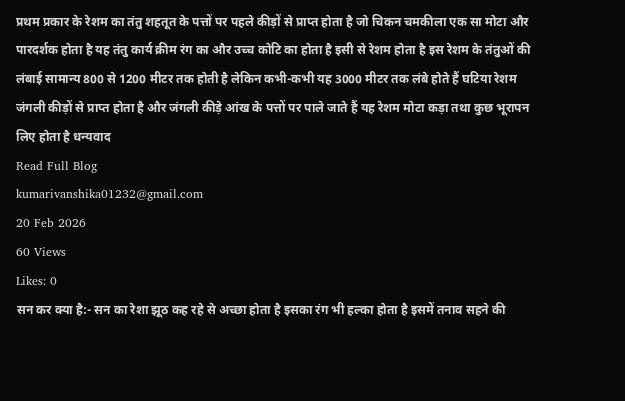प्रथम प्रकार के रेशम का तंतु शहतूत के पत्तों पर पहले कीड़ों से प्राप्त होता है जो चिकन चमकीला एक सा मोटा और पारदर्शक होता है यह तंतु कार्य क्रीम रंग का और उच्च कोटि का होता है इसी से रेशम होता है इस रेशम के तंतुओं की लंबाई सामान्य 800 से 1200 मीटर तक होती है लेकिन कभी-कभी यह 3000 मीटर तक लंबे होते हैं घटिया रेशम जंगली कीड़ों से प्राप्त होता है और जंगली कीड़े आंख के पत्तों पर पाले जाते हैं यह रेशम मोटा कड़ा तथा कुछ भूरापन लिए होता है धन्यवाद
Read Full Blog
kumarivanshika01232@gmail.com
20 Feb 2026
60 Views
Likes: 0
सन कर क्या है:- सन का रेशा झूठ कह रहे से अच्छा होता है इसका रंग भी हल्का होता है इसमें तनाव सहने की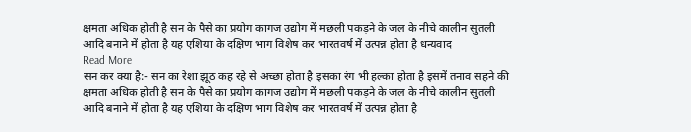क्षमता अधिक होती है सन के पैसे का प्रयोग कागज उद्योग में मछली पकड़ने के जल के नीचे कालीन सुतली आदि बनाने में होता है यह एशिया के दक्षिण भाग विशेष कर भारतवर्ष में उत्पन्न होता है धन्यवाद
Read More
सन कर क्या है:- सन का रेशा झूठ कह रहे से अच्छा होता है इसका रंग भी हल्का होता है इसमें तनाव सहने की क्षमता अधिक होती है सन के पैसे का प्रयोग कागज उद्योग में मछली पकड़ने के जल के नीचे कालीन सुतली आदि बनाने में होता है यह एशिया के दक्षिण भाग विशेष कर भारतवर्ष में उत्पन्न होता है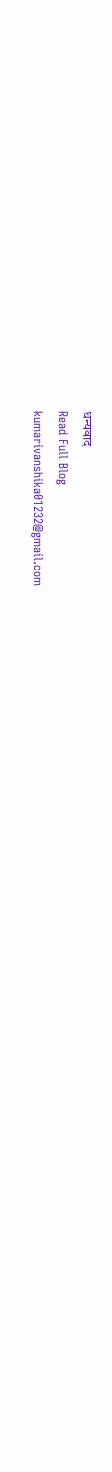धन्यवाद
Read Full Blog
kumarivanshika01232@gmail.com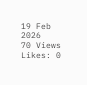19 Feb 2026
70 Views
Likes: 0